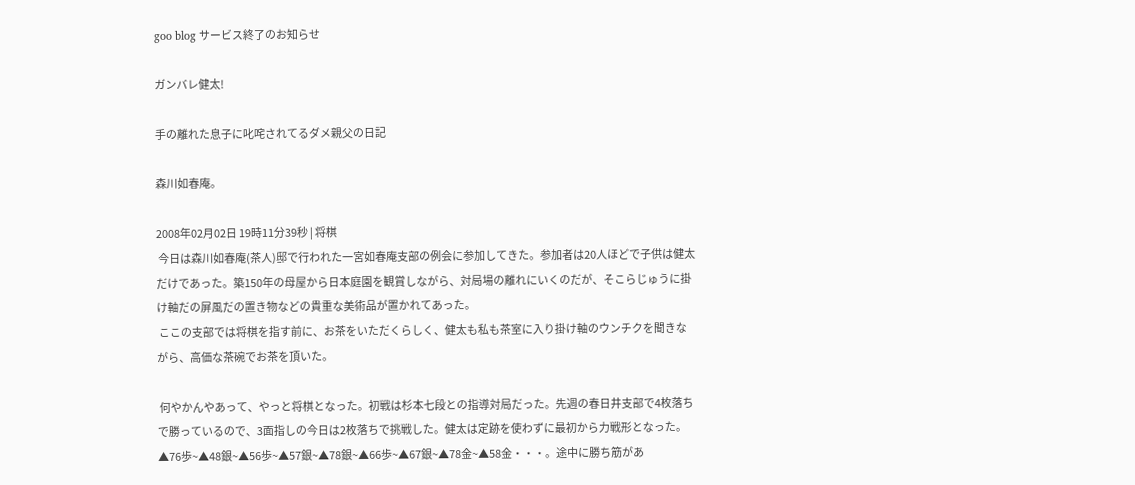goo blog サービス終了のお知らせ

ガンバレ健太!

手の離れた息子に叱咤されてるダメ親父の日記

森川如春庵。

2008年02月02日 19時11分39秒 | 将棋
 今日は森川如春庵(茶人)邸で行われた一宮如春庵支部の例会に参加してきた。参加者は20人ほどで子供は健太だけであった。築150年の母屋から日本庭園を観賞しながら、対局場の離れにいくのだが、そこらじゅうに掛け軸だの屏風だの置き物などの貴重な美術品が置かれてあった。
 ここの支部では将棋を指す前に、お茶をいただくらしく、健太も私も茶室に入り掛け軸のウンチクを聞きながら、高価な茶碗でお茶を頂いた。

 何やかんやあって、やっと将棋となった。初戦は杉本七段との指導対局だった。先週の春日井支部で4枚落ちで勝っているので、3面指しの今日は2枚落ちで挑戦した。健太は定跡を使わずに最初から力戦形となった。▲76歩~▲48銀~▲56歩~▲57銀~▲78銀~▲66歩~▲67銀~▲78金~▲58金・・・。途中に勝ち筋があ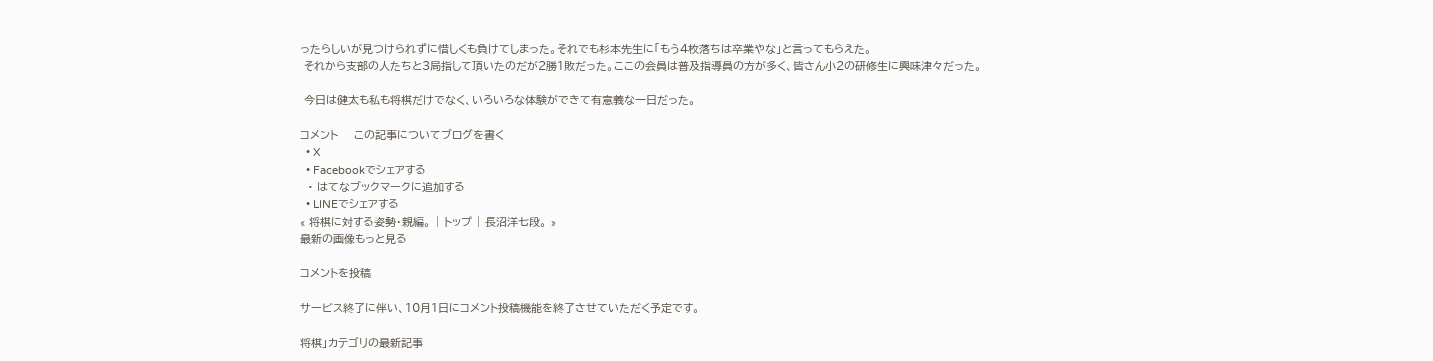ったらしいが見つけられずに惜しくも負けてしまった。それでも杉本先生に「もう4枚落ちは卒業やな」と言ってもらえた。
 それから支部の人たちと3局指して頂いたのだが2勝1敗だった。ここの会員は普及指導員の方が多く、皆さん小2の研修生に興味津々だった。

 今日は健太も私も将棋だけでなく、いろいろな体験ができて有意義な一日だった。

コメント    この記事についてブログを書く
  • X
  • Facebookでシェアする
  • はてなブックマークに追加する
  • LINEでシェアする
« 将棋に対する姿勢・親編。 | トップ | 長沼洋七段。 »
最新の画像もっと見る

コメントを投稿

サービス終了に伴い、10月1日にコメント投稿機能を終了させていただく予定です。

将棋」カテゴリの最新記事